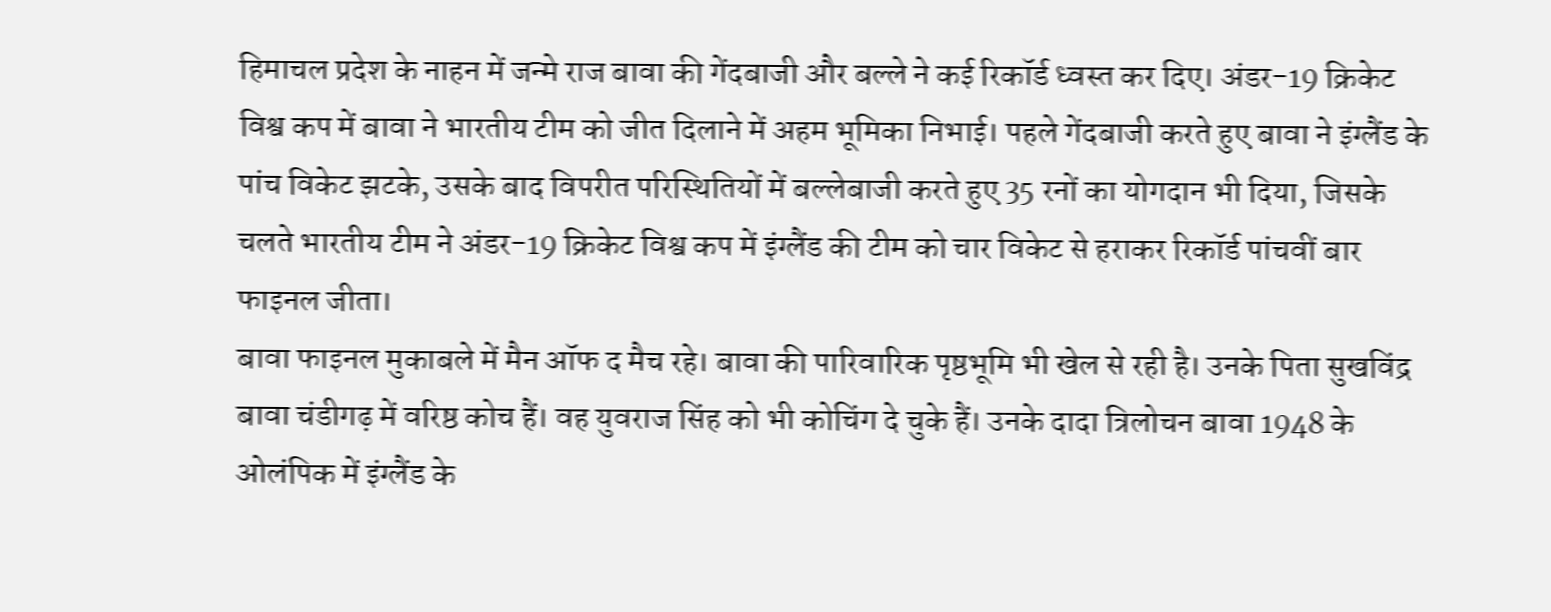हिमाचल प्रदेश के नाहन में जन्मे राज बावा की गेंदबाजी और बल्ले ने कई रिकॉर्ड ध्वस्त कर दिए। अंडर-19 क्रिकेट विश्व कप में बावा ने भारतीय टीम को जीत दिलाने में अहम भूमिका निभाई। पहले गेंदबाजी करते हुए बावा ने इंग्लैंड के पांच विकेट झटके, उसके बाद विपरीत परिस्थितियों में बल्लेबाजी करते हुए 35 रनों का योगदान भी दिया, जिसके चलते भारतीय टीम ने अंडर-19 क्रिकेट विश्व कप में इंग्लैंड की टीम को चार विकेट से हराकर रिकॉर्ड पांचवीं बार फाइनल जीता।
बावा फाइनल मुकाबले में मैन ऑफ द मैच रहे। बावा की पारिवारिक पृष्ठभूमि भी खेल से रही है। उनके पिता सुखविंद्र बावा चंडीगढ़ में वरिष्ठ कोच हैं। वह युवराज सिंह को भी कोचिंग दे चुके हैं। उनके दादा त्रिलोचन बावा 1948 के ओलंपिक में इंग्लैंड के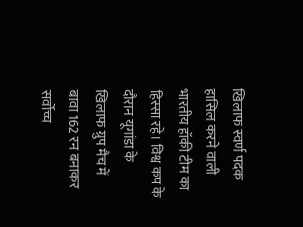खिलाफ स्वर्ण पदक हासिल करने वाली भारतीय हॉकी टीम का हिस्सा रहे। विश्व कप के दौरान यूगांडा के खिलाफ ग्रुप मैच में बावा 162 रन बनाकर सर्वोच्च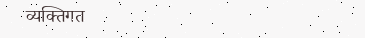व्यक्तिगत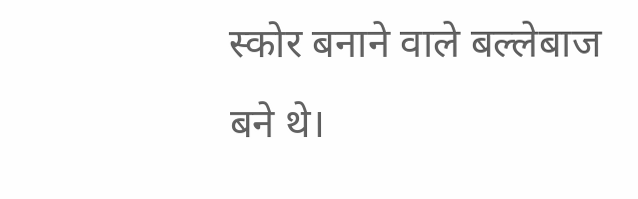स्कोर बनाने वाले बल्लेबाज बने थे।